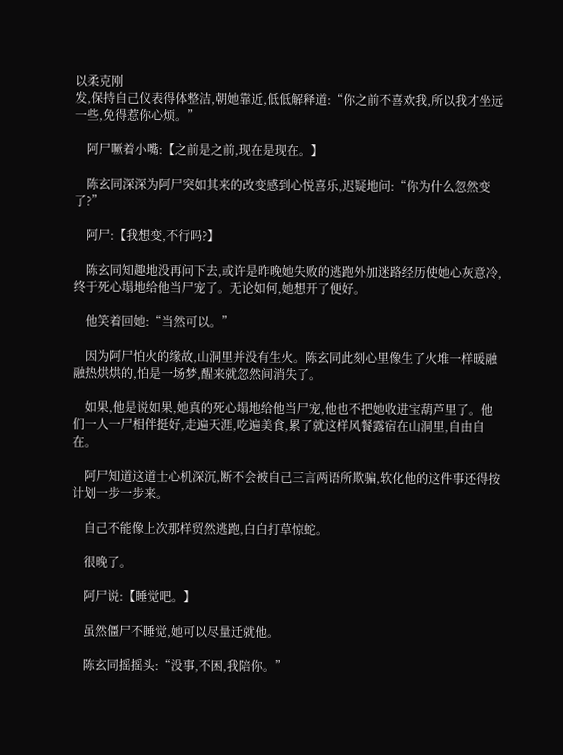以柔克刚
发,保持自己仪表得体整洁,朝她靠近,低低解释道:“你之前不喜欢我,所以我才坐远一些,免得惹你心烦。”

    阿尸噘着小嘴:【之前是之前,现在是现在。】

    陈玄同深深为阿尸突如其来的改变感到心悦喜乐,迟疑地问:“你为什么忽然变了?”

    阿尸:【我想变,不行吗?】

    陈玄同知趣地没再问下去,或许是昨晚她失败的逃跑外加迷路经历使她心灰意冷,终于死心塌地给他当尸宠了。无论如何,她想开了便好。

    他笑着回她:“当然可以。”

    因为阿尸怕火的缘故,山洞里并没有生火。陈玄同此刻心里像生了火堆一样暖融融热烘烘的,怕是一场梦,醒来就忽然间消失了。

    如果,他是说如果,她真的死心塌地给他当尸宠,他也不把她收进宝葫芦里了。他们一人一尸相伴挺好,走遍天涯,吃遍美食,累了就这样风餐露宿在山洞里,自由自在。

    阿尸知道这道士心机深沉,断不会被自己三言两语所欺骗,软化他的这件事还得按计划一步一步来。

    自己不能像上次那样贸然逃跑,白白打草惊蛇。

    很晚了。

    阿尸说:【睡觉吧。】

    虽然僵尸不睡觉,她可以尽量迁就他。

    陈玄同摇摇头:“没事,不困,我陪你。”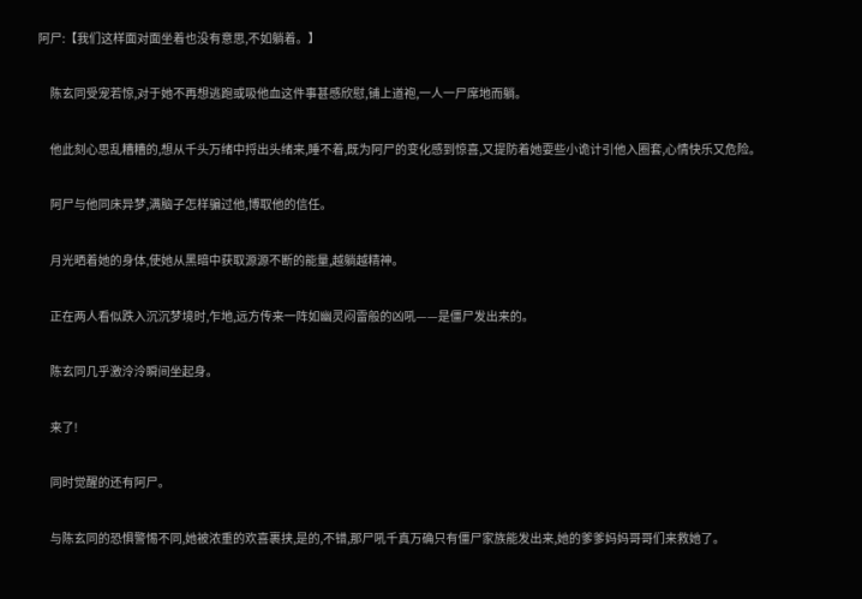阿尸:【我们这样面对面坐着也没有意思,不如躺着。】

    陈玄同受宠若惊,对于她不再想逃跑或吸他血这件事甚感欣慰,铺上道袍,一人一尸席地而躺。

    他此刻心思乱糟糟的,想从千头万绪中捋出头绪来,睡不着,既为阿尸的变化感到惊喜,又提防着她耍些小诡计引他入圈套,心情快乐又危险。

    阿尸与他同床异梦,满脑子怎样骗过他,博取他的信任。

    月光晒着她的身体,使她从黑暗中获取源源不断的能量,越躺越精神。

    正在两人看似跌入沉沉梦境时,乍地,远方传来一阵如幽灵闷雷般的凶吼——是僵尸发出来的。

    陈玄同几乎激泠泠瞬间坐起身。

    来了!

    同时觉醒的还有阿尸。

    与陈玄同的恐惧警惕不同,她被浓重的欢喜裹挟,是的,不错,那尸吼千真万确只有僵尸家族能发出来,她的爹爹妈妈哥哥们来救她了。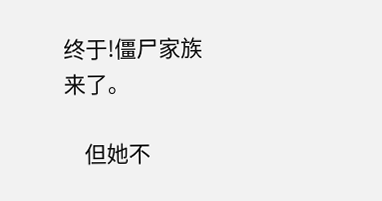终于!僵尸家族来了。

    但她不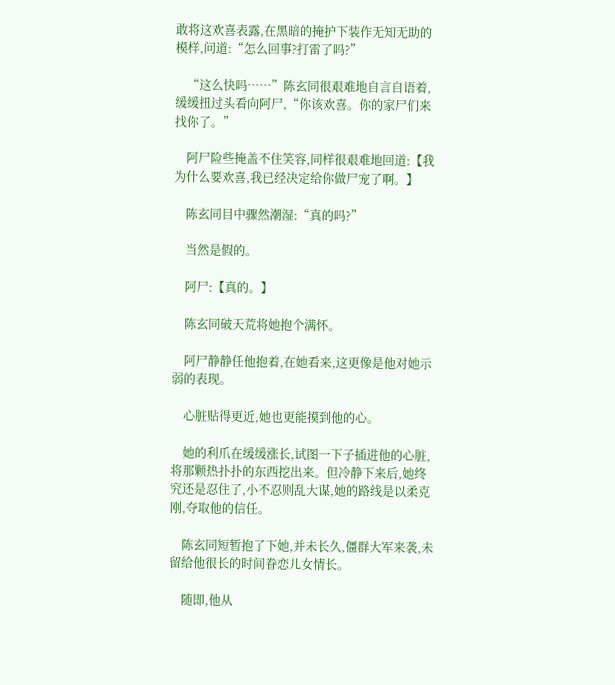敢将这欢喜表露,在黑暗的掩护下装作无知无助的模样,问道:“怎么回事?打雷了吗?”

    “这么快吗……”陈玄同很艰难地自言自语着,缓缓扭过头看向阿尸,“你该欢喜。你的家尸们来找你了。”

    阿尸险些掩盖不住笑容,同样很艰难地回道:【我为什么要欢喜,我已经决定给你做尸宠了啊。】

    陈玄同目中骤然潮湿:“真的吗?”

    当然是假的。

    阿尸:【真的。】

    陈玄同破天荒将她抱个满怀。

    阿尸静静任他抱着,在她看来,这更像是他对她示弱的表现。

    心脏贴得更近,她也更能摸到他的心。

    她的利爪在缓缓涨长,试图一下子插进他的心脏,将那颗热扑扑的东西挖出来。但冷静下来后,她终究还是忍住了,小不忍则乱大谋,她的路线是以柔克刚,夺取他的信任。

    陈玄同短暂抱了下她,并未长久,僵群大军来袭,未留给他很长的时间眷恋儿女情长。

    随即,他从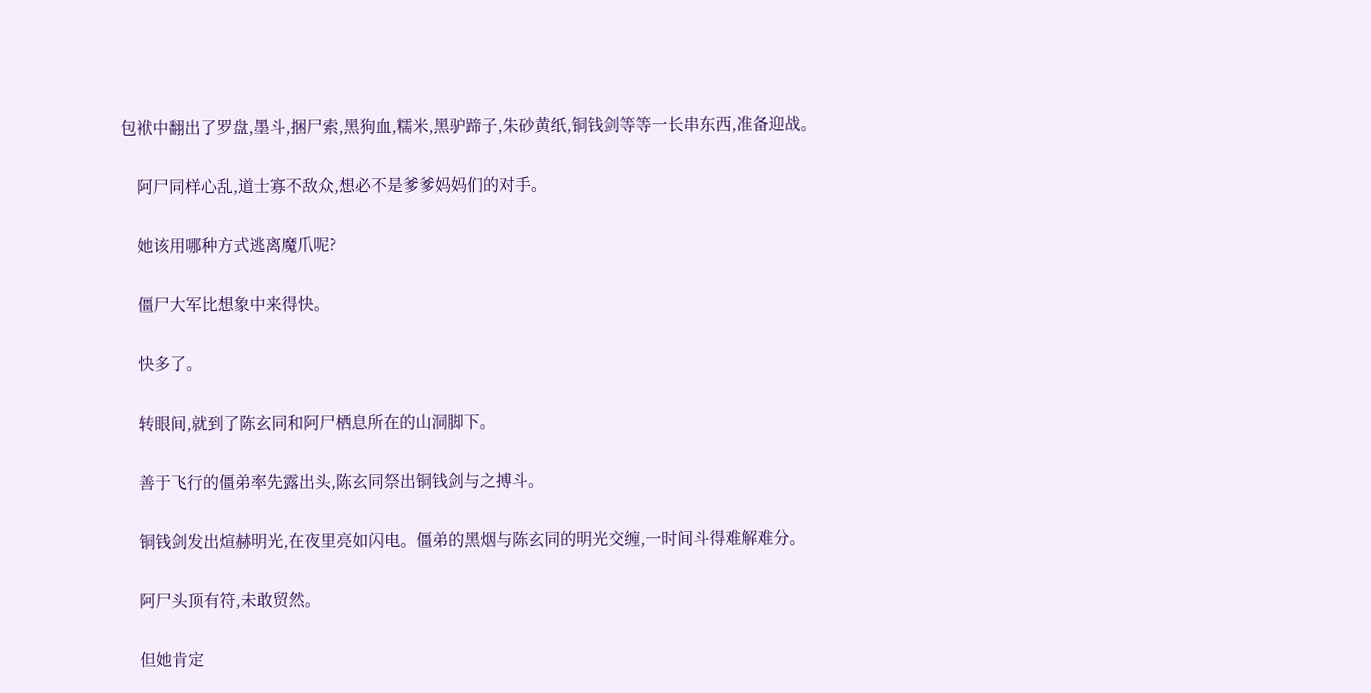包袱中翻出了罗盘,墨斗,捆尸索,黑狗血,糯米,黑驴蹄子,朱砂黄纸,铜钱剑等等一长串东西,准备迎战。

    阿尸同样心乱,道士寡不敌众,想必不是爹爹妈妈们的对手。

    她该用哪种方式逃离魔爪呢?

    僵尸大军比想象中来得快。

    快多了。

    转眼间,就到了陈玄同和阿尸栖息所在的山洞脚下。

    善于飞行的僵弟率先露出头,陈玄同祭出铜钱剑与之搏斗。

    铜钱剑发出煊赫明光,在夜里亮如闪电。僵弟的黑烟与陈玄同的明光交缠,一时间斗得难解难分。

    阿尸头顶有符,未敢贸然。

    但她肯定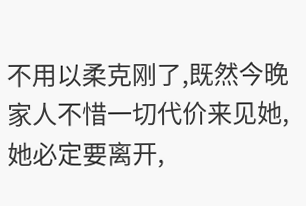不用以柔克刚了,既然今晚家人不惜一切代价来见她,她必定要离开,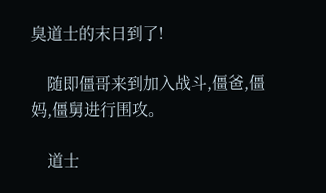臭道士的末日到了!

    随即僵哥来到加入战斗,僵爸,僵妈,僵舅进行围攻。

    道士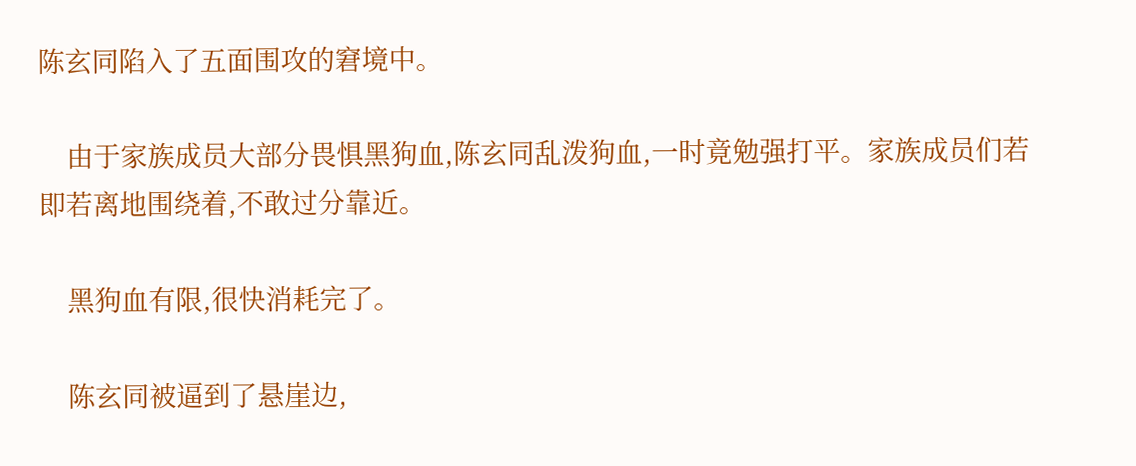陈玄同陷入了五面围攻的窘境中。

    由于家族成员大部分畏惧黑狗血,陈玄同乱泼狗血,一时竟勉强打平。家族成员们若即若离地围绕着,不敢过分靠近。

    黑狗血有限,很快消耗完了。

    陈玄同被逼到了悬崖边,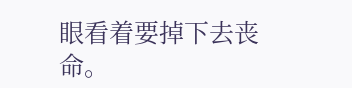眼看着要掉下去丧命。